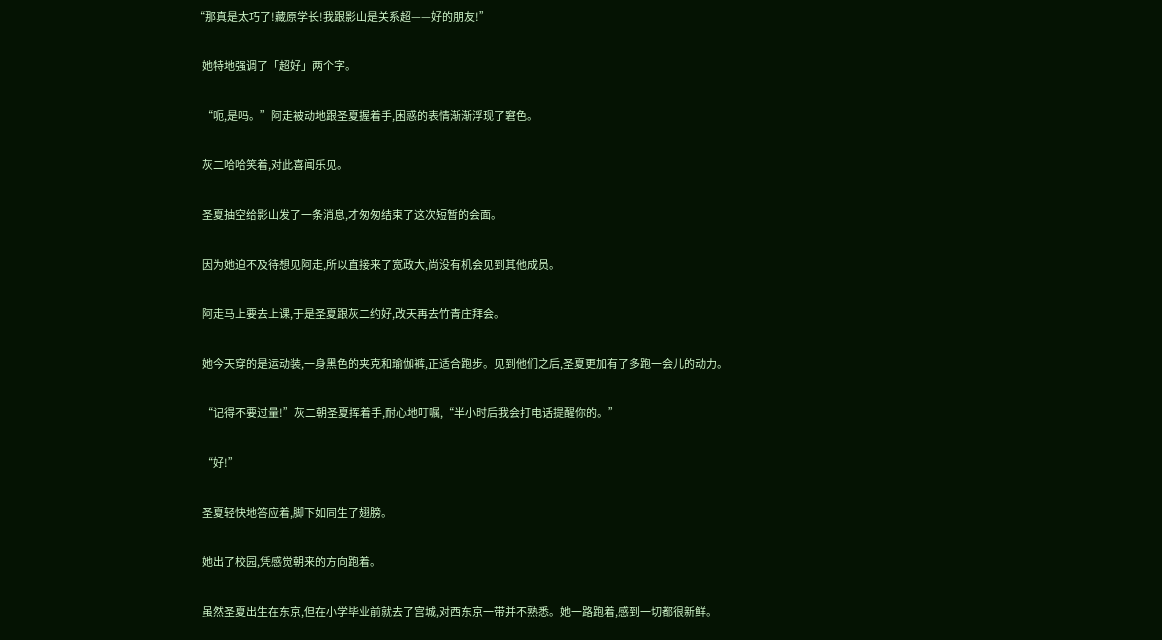“那真是太巧了!藏原学长!我跟影山是关系超——好的朋友!”

    她特地强调了「超好」两个字。

    “呃,是吗。”阿走被动地跟圣夏握着手,困惑的表情渐渐浮现了窘色。

    灰二哈哈笑着,对此喜闻乐见。

    圣夏抽空给影山发了一条消息,才匆匆结束了这次短暂的会面。

    因为她迫不及待想见阿走,所以直接来了宽政大,尚没有机会见到其他成员。

    阿走马上要去上课,于是圣夏跟灰二约好,改天再去竹青庄拜会。

    她今天穿的是运动装,一身黑色的夹克和瑜伽裤,正适合跑步。见到他们之后,圣夏更加有了多跑一会儿的动力。

    “记得不要过量!”灰二朝圣夏挥着手,耐心地叮嘱,“半小时后我会打电话提醒你的。”

    “好!”

    圣夏轻快地答应着,脚下如同生了翅膀。

    她出了校园,凭感觉朝来的方向跑着。

    虽然圣夏出生在东京,但在小学毕业前就去了宫城,对西东京一带并不熟悉。她一路跑着,感到一切都很新鲜。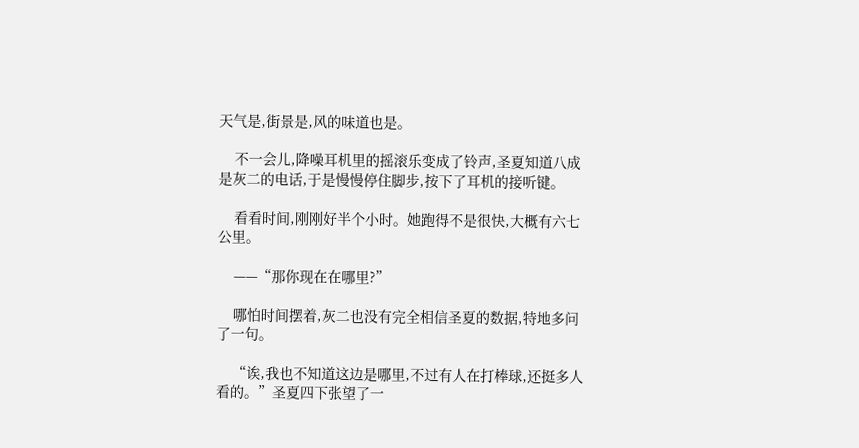天气是,街景是,风的味道也是。

    不一会儿,降噪耳机里的摇滚乐变成了铃声,圣夏知道八成是灰二的电话,于是慢慢停住脚步,按下了耳机的接听键。

    看看时间,刚刚好半个小时。她跑得不是很快,大概有六七公里。

    ——“那你现在在哪里?”

    哪怕时间摆着,灰二也没有完全相信圣夏的数据,特地多问了一句。

    “诶,我也不知道这边是哪里,不过有人在打棒球,还挺多人看的。”圣夏四下张望了一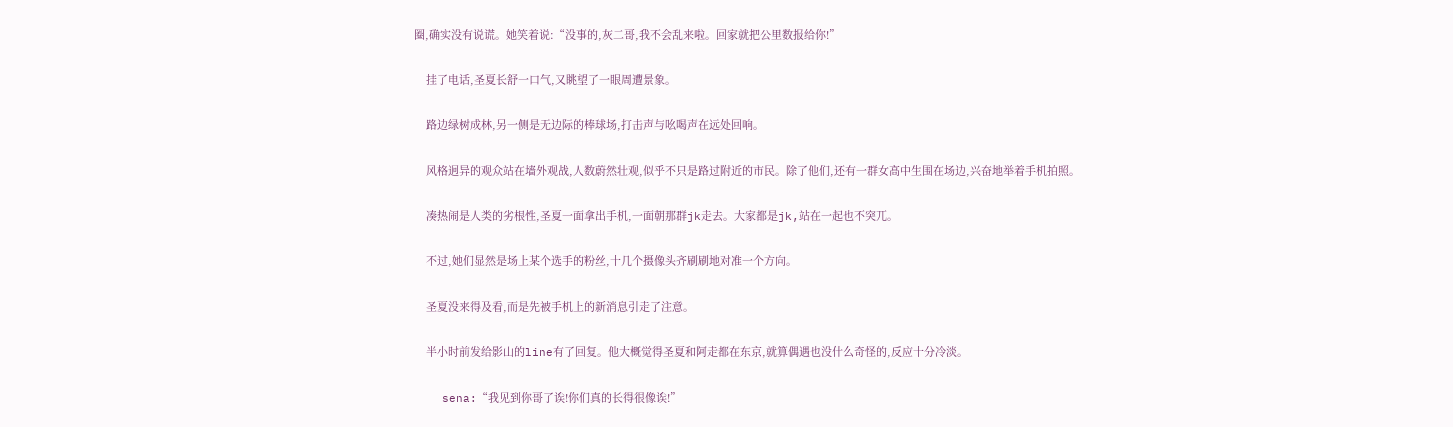圈,确实没有说谎。她笑着说:“没事的,灰二哥,我不会乱来啦。回家就把公里数报给你!”

    挂了电话,圣夏长舒一口气,又眺望了一眼周遭景象。

    路边绿树成林,另一侧是无边际的棒球场,打击声与吆喝声在远处回响。

    风格迥异的观众站在墙外观战,人数蔚然壮观,似乎不只是路过附近的市民。除了他们,还有一群女高中生围在场边,兴奋地举着手机拍照。

    凑热闹是人类的劣根性,圣夏一面拿出手机,一面朝那群jk走去。大家都是jk,站在一起也不突兀。

    不过,她们显然是场上某个选手的粉丝,十几个摄像头齐刷刷地对准一个方向。

    圣夏没来得及看,而是先被手机上的新消息引走了注意。

    半小时前发给影山的line有了回复。他大概觉得圣夏和阿走都在东京,就算偶遇也没什么奇怪的,反应十分冷淡。

    sena:“我见到你哥了诶!你们真的长得很像诶!”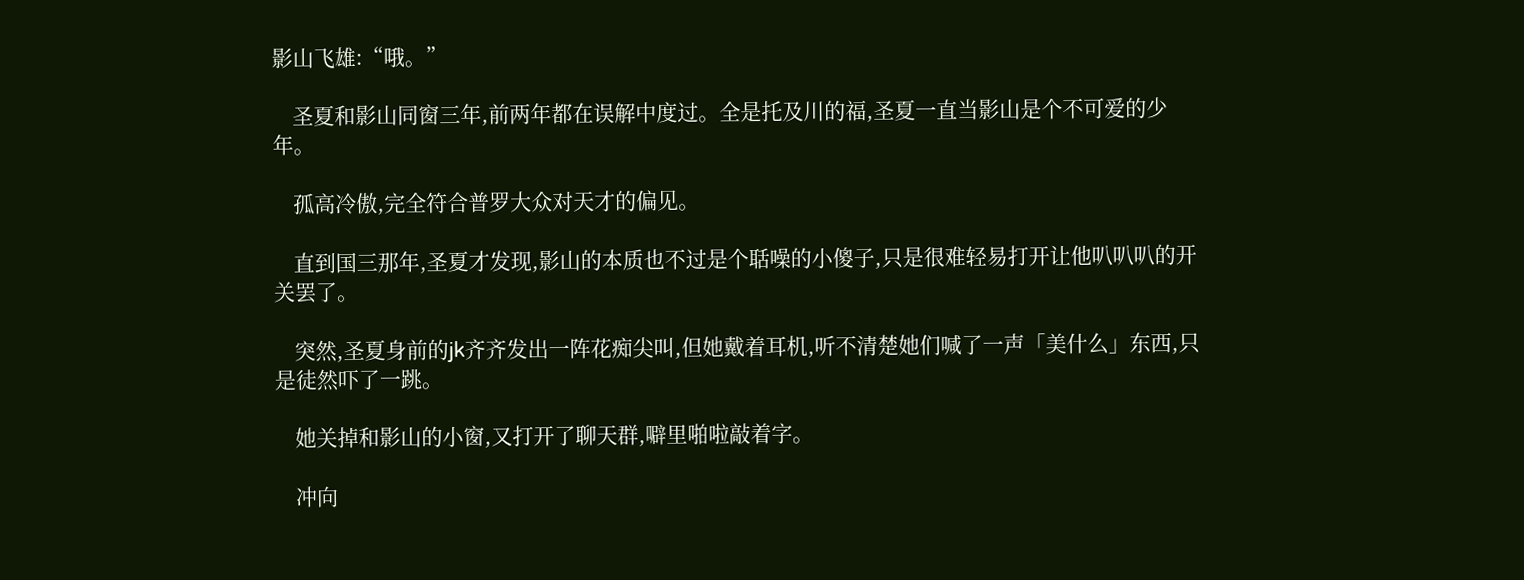影山飞雄:“哦。”

    圣夏和影山同窗三年,前两年都在误解中度过。全是托及川的福,圣夏一直当影山是个不可爱的少年。

    孤高冷傲,完全符合普罗大众对天才的偏见。

    直到国三那年,圣夏才发现,影山的本质也不过是个聒噪的小傻子,只是很难轻易打开让他叭叭叭的开关罢了。

    突然,圣夏身前的jk齐齐发出一阵花痴尖叫,但她戴着耳机,听不清楚她们喊了一声「美什么」东西,只是徒然吓了一跳。

    她关掉和影山的小窗,又打开了聊天群,噼里啪啦敲着字。

    冲向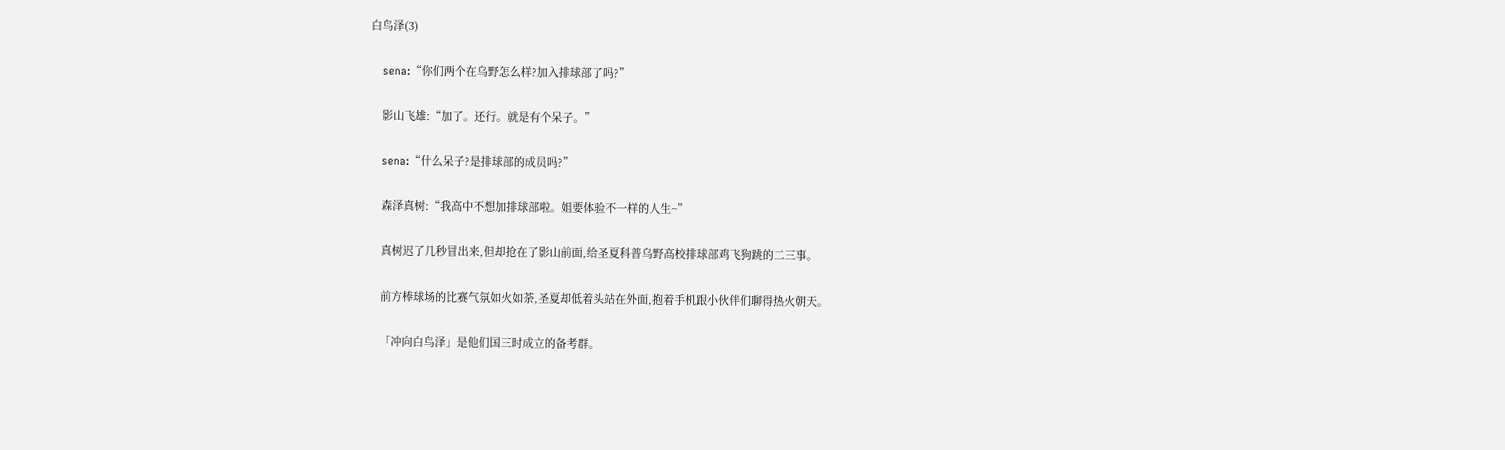白鸟泽(3)

    sena:“你们两个在乌野怎么样?加入排球部了吗?”

    影山飞雄:“加了。还行。就是有个呆子。”

    sena:“什么呆子?是排球部的成员吗?”

    森泽真树:“我高中不想加排球部啦。姐要体验不一样的人生~”

    真树迟了几秒冒出来,但却抢在了影山前面,给圣夏科普乌野高校排球部鸡飞狗跳的二三事。

    前方棒球场的比赛气氛如火如荼,圣夏却低着头站在外面,抱着手机跟小伙伴们聊得热火朝天。

    「冲向白鸟泽」是他们国三时成立的备考群。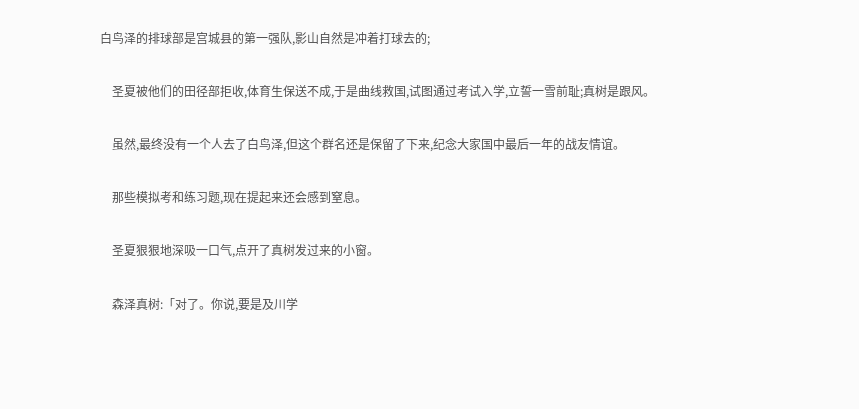白鸟泽的排球部是宫城县的第一强队,影山自然是冲着打球去的;

    圣夏被他们的田径部拒收,体育生保送不成,于是曲线救国,试图通过考试入学,立誓一雪前耻;真树是跟风。

    虽然,最终没有一个人去了白鸟泽,但这个群名还是保留了下来,纪念大家国中最后一年的战友情谊。

    那些模拟考和练习题,现在提起来还会感到窒息。

    圣夏狠狠地深吸一口气,点开了真树发过来的小窗。

    森泽真树:「对了。你说,要是及川学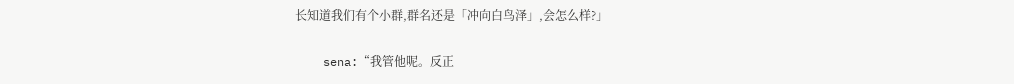长知道我们有个小群,群名还是「冲向白鸟泽」,会怎么样?」

    sena:“我管他呢。反正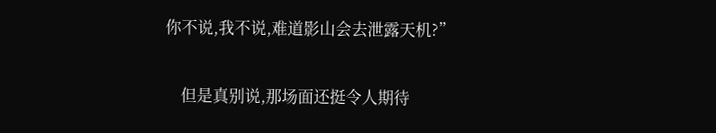你不说,我不说,难道影山会去泄露天机?”

    但是真别说,那场面还挺令人期待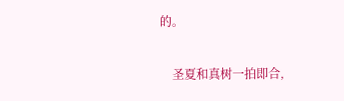的。

    圣夏和真树一拍即合,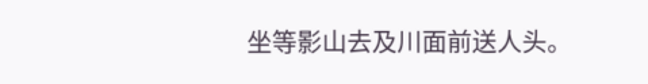坐等影山去及川面前送人头。